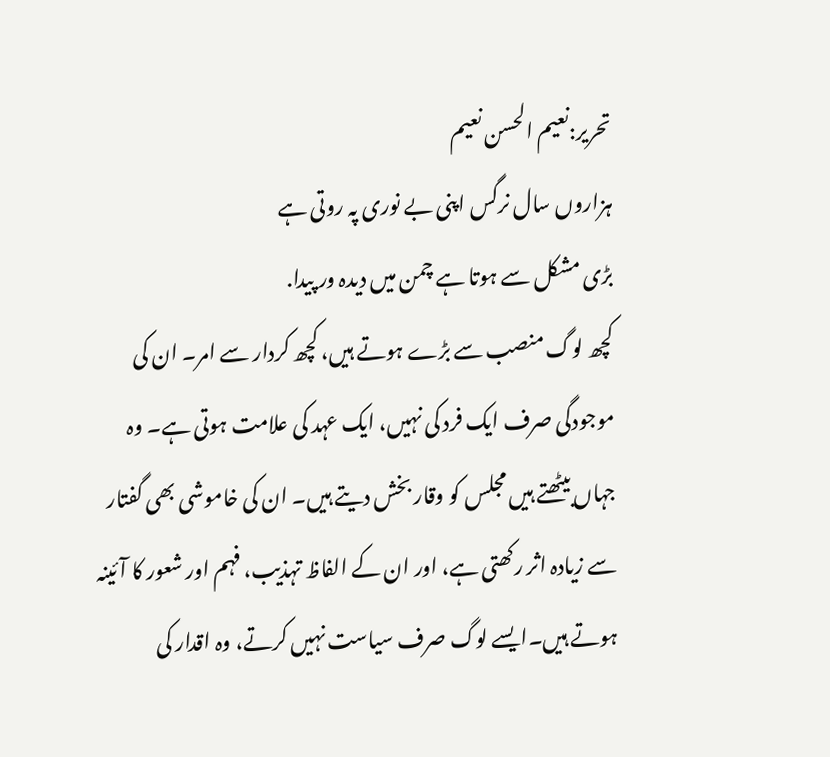تحریر:نعیم الحسن نعیم
ہزاروں سال نرگس اپنی بے نوری پہ روتی ہے
بڑی مشکل سے ہوتا ہے چمن میں دیدہ ور پیدا.
کچھ لوگ منصب سے بڑے ہوتے ہیں، کچھ کردار سے امر۔ ان کی موجودگی صرف ایک فرد کی نہیں، ایک عہد کی علامت ہوتی ہے۔ وہ جہاں بیٹھتے ہیں مجلس کو وقار بخش دیتے ہیں۔ ان کی خاموشی بھی گفتار سے زیادہ اثر رکھتی ہے، اور ان کے الفاظ تہذیب، فہم اور شعور کا آئینہ ہوتے ہیں۔ایسے لوگ صرف سیاست نہیں کرتے، وہ اقدار کی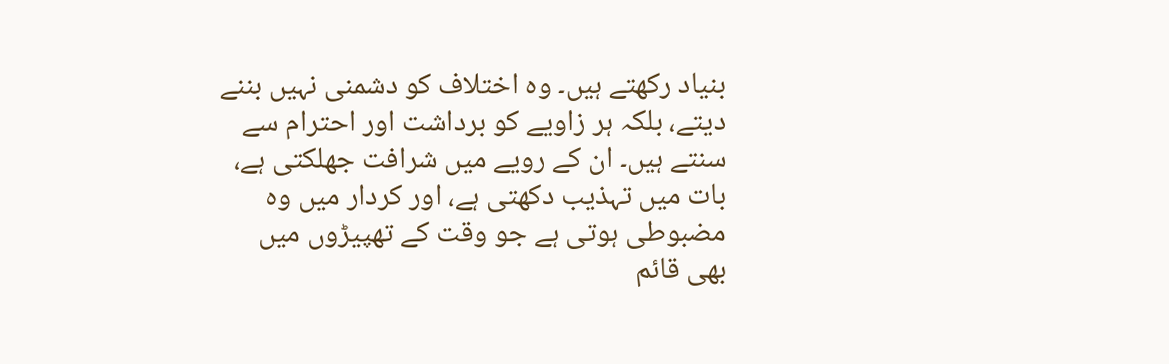بنیاد رکھتے ہیں۔ وہ اختلاف کو دشمنی نہیں بننے دیتے، بلکہ ہر زاویے کو برداشت اور احترام سے سنتے ہیں۔ ان کے رویے میں شرافت جھلکتی ہے، بات میں تہذیب دکھتی ہے، اور کردار میں وہ مضبوطی ہوتی ہے جو وقت کے تھپیڑوں میں بھی قائم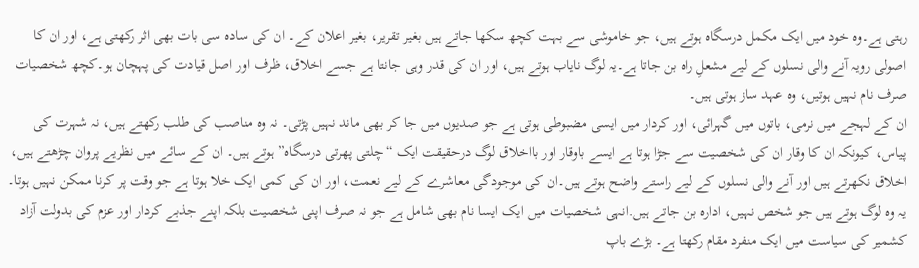رہتی ہے۔وہ خود میں ایک مکمل درسگاہ ہوتے ہیں، جو خاموشی سے بہت کچھ سکھا جاتے ہیں بغیر تقریر، بغیر اعلان کے۔ ان کی سادہ سی بات بھی اثر رکھتی ہے، اور ان کا اصولی رویہ آنے والی نسلوں کے لیے مشعلِ راہ بن جاتا ہے۔یہ لوگ نایاب ہوتے ہیں، اور ان کی قدر وہی جانتا ہے جسے اخلاق، ظرف اور اصل قیادت کی پہچان ہو۔کچھ شخصیات صرف نام نہیں ہوتیں، وہ عہد ساز ہوتی ہیں۔
ان کے لہجے میں نرمی، باتوں میں گہرائی، اور کردار میں ایسی مضبوطی ہوتی ہے جو صدیوں میں جا کر بھی ماند نہیں پڑتی۔ نہ وہ مناصب کی طلب رکھتے ہیں، نہ شہرت کی پیاس، کیونکہ ان کا وقار ان کی شخصیت سے جڑا ہوتا ہے ایسے باوقار اور بااخلاق لوگ درحقیقت ایک “چلتی پھرتی درسگاہ” ہوتے ہیں۔ ان کے سائے میں نظریے پروان چڑھتے ہیں، اخلاق نکھرتے ہیں اور آنے والی نسلوں کے لیے راستے واضح ہوتے ہیں۔ان کی موجودگی معاشرے کے لیے نعمت، اور ان کی کمی ایک خلا ہوتا ہے جو وقت پر کرنا ممکن نہیں ہوتا۔ یہ وہ لوگ ہوتے ہیں جو شخص نہیں، ادارہ بن جاتے ہیں.انہی شخصیات میں ایک ایسا نام بھی شامل ہے جو نہ صرف اپنی شخصیت بلکہ اپنے جذبے کردار اور عزم کی بدولت آزاد کشمیر کی سیاست میں ایک منفرد مقام رکھتا ہے۔ بڑے باپ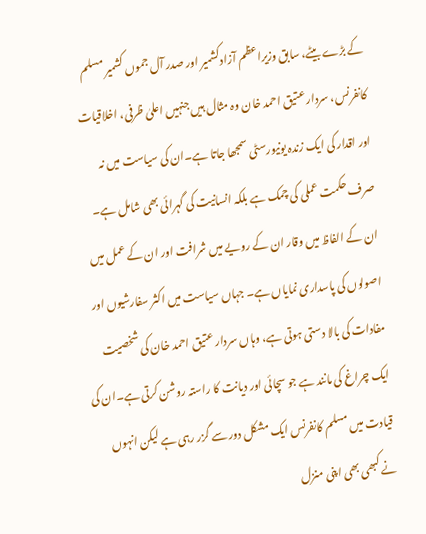کے بڑے بیٹے، سابق وزیراعظم آزادکشمیر اور صدر آل جموں کشمیر مسلم کانفرنس، سردار عتیق احمد خان وہ مثال ہیں جنہیں اعلیٰ ظرفی، اخلاقیات اور اقدار کی ایک زندہ یونیورسٹی سمجھا جاتا ہے۔ان کی سیاست میں نہ صرف حکمت عملی کی چمک ہے بلکہ انسانیت کی گہرائی بھی شامل ہے۔
ان کے الفاظ میں وقار ان کے رویے میں شرافت اور ان کے عمل میں اصولوں کی پاسداری نمایاں ہے۔ جہاں سیاست میں اکثر سفارشیوں اور مفادات کی بالا دستی ہوتی ہے، وہاں سردار عتیق احمد خان کی شخصیت ایک چراغ کی مانند ہے جو سچائی اور دیانت کا راستہ روشن کرتی ہے۔ان کی قیادت میں مسلم کانفرنس ایک مشکل دور سے گزر رہی ہے لیکن انہوں نے کبھی بھی اپنی منزل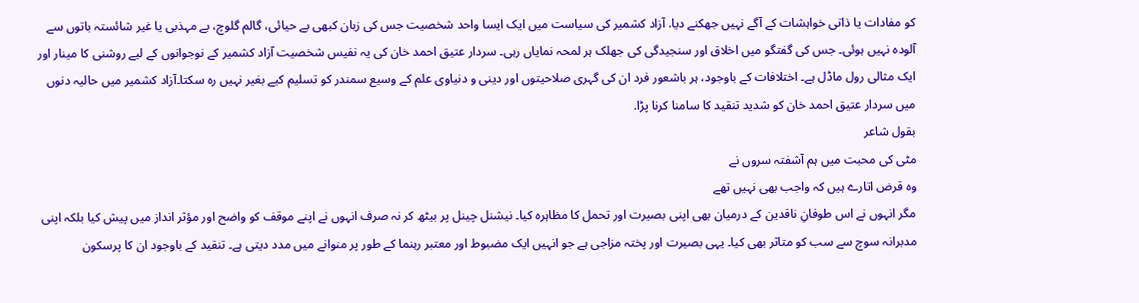کو مفادات یا ذاتی خواہشات کے آگے نہیں جھکنے دیا. آزاد کشمیر کی سیاست میں ایک ایسا واحد شخصیت جس کی زبان کبھی بے حیائی، گالم گلوچ، بے مہذبی یا غیر شائستہ باتوں سے آلودہ نہیں ہوئی۔ جس کی گفتگو میں اخلاق اور سنجیدگی کی جھلک ہر لمحہ نمایاں رہی۔ سردار عتیق احمد خان کی یہ نفیس شخصیت آزاد کشمیر کے نوجوانوں کے لیے روشنی کا مینار اور ایک مثالی رول ماڈل ہے۔ اختلافات کے باوجود، ہر باشعور فرد ان کی گہری صلاحیتوں اور دینی و دنیاوی علم کے وسیع سمندر کو تسلیم کیے بغیر نہیں رہ سکتا۔آزاد کشمیر میں حالیہ دنوں میں سردار عتیق احمد خان کو شدید تنقید کا سامنا کرنا پڑا.
بقول شاعر
مٹی کی محبت میں ہم آشفتہ سروں نے
وہ قرض اتارے ہیں کہ واجب بھی نہیں تھے
مگر انہوں نے اس طوفانِ ناقدین کے درمیان بھی اپنی بصیرت اور تحمل کا مظاہرہ کیا۔ نیشنل چینل پر بیٹھ کر نہ صرف انہوں نے اپنے موقف کو واضح اور مؤثر انداز میں پیش کیا بلکہ اپنی مدبرانہ سوچ سے سب کو متاثر بھی کیا۔ یہی بصیرت اور پختہ مزاجی ہے جو انہیں ایک مضبوط اور معتبر رہنما کے طور پر منوانے میں مدد دیتی ہے۔ تنقید کے باوجود ان کا پرسکون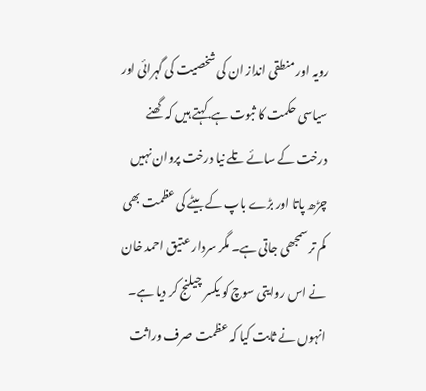رویہ اور منطقی انداز ان کی شخصیت کی گہرائی اور سیاسی حکمت کا ثبوت ہے.کہتے ہیں کہ گھنے درخت کے سائے تلے نیا درخت پروان نہیں چڑھ پاتا اور بڑے باپ کے بیٹے کی عظمت بھی کم تر سمجھی جاتی ہے۔ مگر سردار عتیق احمد خان نے اس روایتی سوچ کو یکسر چیلنج کر دیا ہے۔ انہوں نے ثابت کیا کہ عظمت صرف وراثت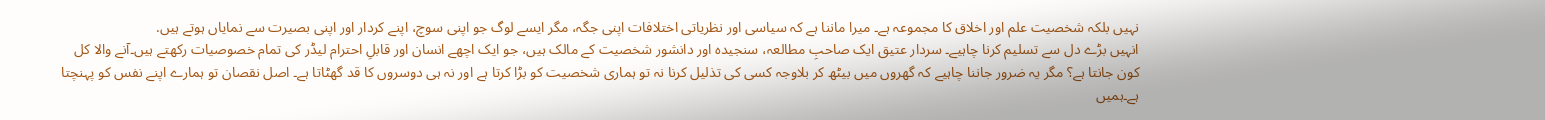نہیں بلکہ شخصیت علم اور اخلاق کا مجموعہ ہے۔ میرا ماننا ہے کہ سیاسی اور نظریاتی اختلافات اپنی جگہ، مگر ایسے لوگ جو اپنی سوچ، اپنے کردار اور اپنی بصیرت سے نمایاں ہوتے ہیں.
انہیں بڑے دل سے تسلیم کرنا چاہیے۔ سردار عتیق ایک صاحبِ مطالعہ، سنجیدہ اور دانشور شخصیت کے مالک ہیں، جو ایک اچھے انسان اور قابلِ احترام لیڈر کی تمام خصوصیات رکھتے ہیں۔آنے والا کل کون جانتا ہے؟ مگر یہ ضرور جاننا چاہیے کہ گھروں میں بیٹھ کر بلاوجہ کسی کی تذلیل کرنا نہ تو ہماری شخصیت کو بڑا کرتا ہے اور نہ ہی دوسروں کا قد گھٹاتا ہے۔ اصل نقصان تو ہمارے اپنے نفس کو پہنچتا ہے۔ہمیں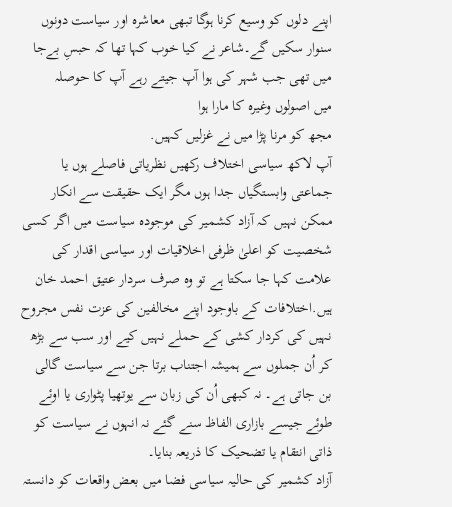اپنے دلوں کو وسیع کرنا ہوگا تبھی معاشرہ اور سیاست دونوں سنوار سکیں گے۔شاعر نے کیا خوب کہا تھا کہ حبسِ بےجا میں تھی جب شہر کی ہوا آپ جیتے رہے آپ کا حوصلہ
میں اصولوں وغیرہ کا مارا ہوا
مجھ کو مرنا پڑا میں نے غزلیں کہیں.
آپ لاکھ سیاسی اختلاف رکھیں نظریاتی فاصلے ہوں یا جماعتی وابستگیاں جدا ہوں مگر ایک حقیقت سے انکار ممکن نہیں کہ آزاد کشمیر کی موجودہ سیاست میں اگر کسی شخصیت کو اعلیٰ ظرفی اخلاقیات اور سیاسی اقدار کی علامت کہا جا سکتا ہے تو وہ صرف سردار عتیق احمد خان ہیں.اختلافات کے باوجود اپنے مخالفین کی عزت نفس مجروح نہیں کی کردار کشی کے حملے نہیں کیے اور سب سے بڑھ کر اُن جملوں سے ہمیشہ اجتناب برتا جن سے سیاست گالی بن جاتی ہے۔ نہ کبھی اُن کی زبان سے یوتھیا پٹواری یا اوئے طوئے جیسے بازاری الفاظ سنے گئے نہ انہوں نے سیاست کو ذاتی انتقام یا تضحیک کا ذریعہ بنایا۔
آزاد کشمیر کی حالیہ سیاسی فضا میں بعض واقعات کو دانستہ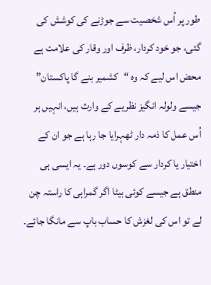طور پر اُس شخصیت سے جوڑنے کی کوشش کی گئی، جو خود کردار، ظرف اور وقار کی علامت ہے محض اس لیے کہ وہ “کشمیر بنے گا پاکستان” جیسے ولولہ انگیز نظریے کے وارث ہیں، انہیں ہر اُس عمل کا ذمہ دار ٹھہرایا جا رہا ہے جو ان کے اختیار یا کردار سے کوسوں دور ہے۔ یہ ایسی ہی منطق ہے جیسے کوئی بیٹا اگر گمراہی کا راستہ چن لے تو اس کی لغزش کا حساب باپ سے مانگا جائے۔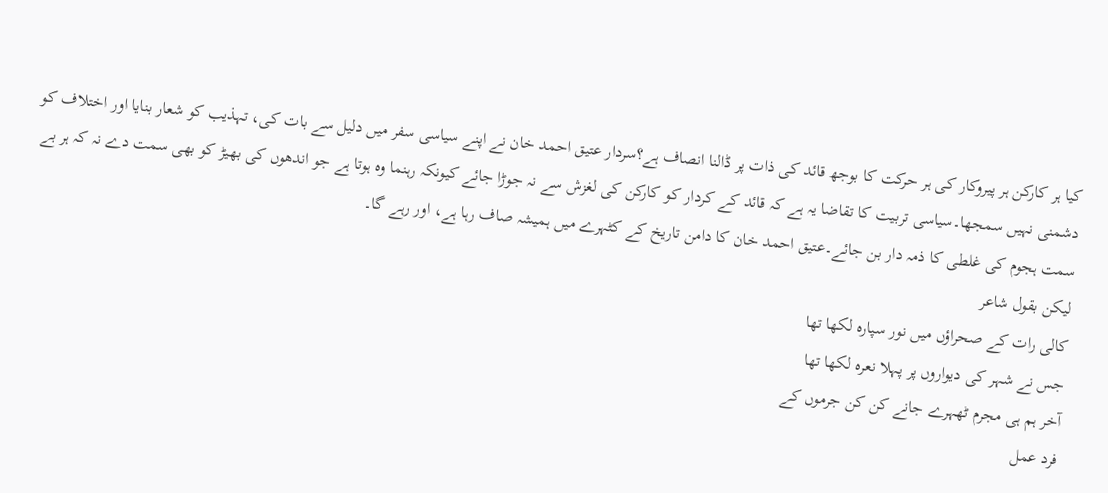کیا ہر کارکن ہر پیروکار کی ہر حرکت کا بوجھ قائد کی ذات پر ڈالنا انصاف ہے؟سردار عتیق احمد خان نے اپنے سیاسی سفر میں دلیل سے بات کی، تہذیب کو شعار بنایا اور اختلاف کو دشمنی نہیں سمجھا۔سیاسی تربیت کا تقاضا یہ ہے کہ قائد کے کردار کو کارکن کی لغزش سے نہ جوڑا جائے کیونکہ رہنما وہ ہوتا ہے جو اندھوں کی بھیڑ کو بھی سمت دے نہ کہ ہر بے سمت ہجوم کی غلطی کا ذمہ دار بن جائے۔عتیق احمد خان کا دامن تاریخ کے کٹہرے میں ہمیشہ صاف رہا ہے، اور رہے گا۔
لیکن بقول شاعر
کالی رات کے صحراؤں میں نور سپارہ لکھا تھا
جس نے شہر کی دیواروں پر پہلا نعرہ لکھا تھا
آخر ہم ہی مجرم ٹھہرے جانے کن کن جرموں کے
فرد عمل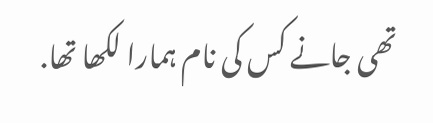تھی جانے کس کی نام ہمارا لکھا تھا.